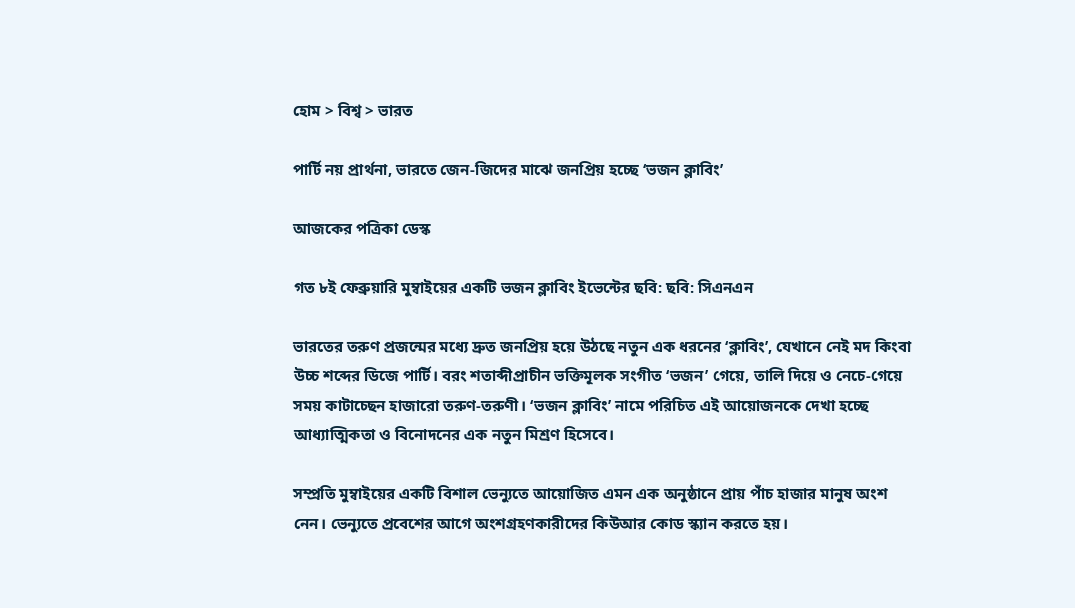হোম > বিশ্ব > ভারত

পার্টি নয় প্রার্থনা, ভারতে জেন-জিদের মাঝে জনপ্রিয় হচ্ছে ‘ভজন ক্লাবিং’

আজকের পত্রিকা ডেস্ক

গত ৮ই ফেব্রুয়ারি মুম্বাইয়ের একটি ভজন ক্লাবিং ইভেন্টের ছবি: ছবি: সিএনএন

ভারতের তরুণ প্রজন্মের মধ্যে দ্রুত জনপ্রিয় হয়ে উঠছে নতুন এক ধরনের ‘ক্লাবিং’, যেখানে নেই মদ কিংবা উচ্চ শব্দের ডিজে পার্টি। বরং শতাব্দীপ্রাচীন ভক্তিমূলক সংগীত ‘ভজন’ গেয়ে, তালি দিয়ে ও নেচে-গেয়ে সময় কাটাচ্ছেন হাজারো তরুণ-তরুণী। ‘ভজন ক্লাবিং’ নামে পরিচিত এই আয়োজনকে দেখা হচ্ছে আধ্যাত্মিকতা ও বিনোদনের এক নতুন মিশ্রণ হিসেবে।

সম্প্রতি মুম্বাইয়ের একটি বিশাল ভেন্যুতে আয়োজিত এমন এক অনুষ্ঠানে প্রায় পাঁচ হাজার মানুষ অংশ নেন। ভেন্যুতে প্রবেশের আগে অংশগ্রহণকারীদের কিউআর কোড স্ক্যান করতে হয়।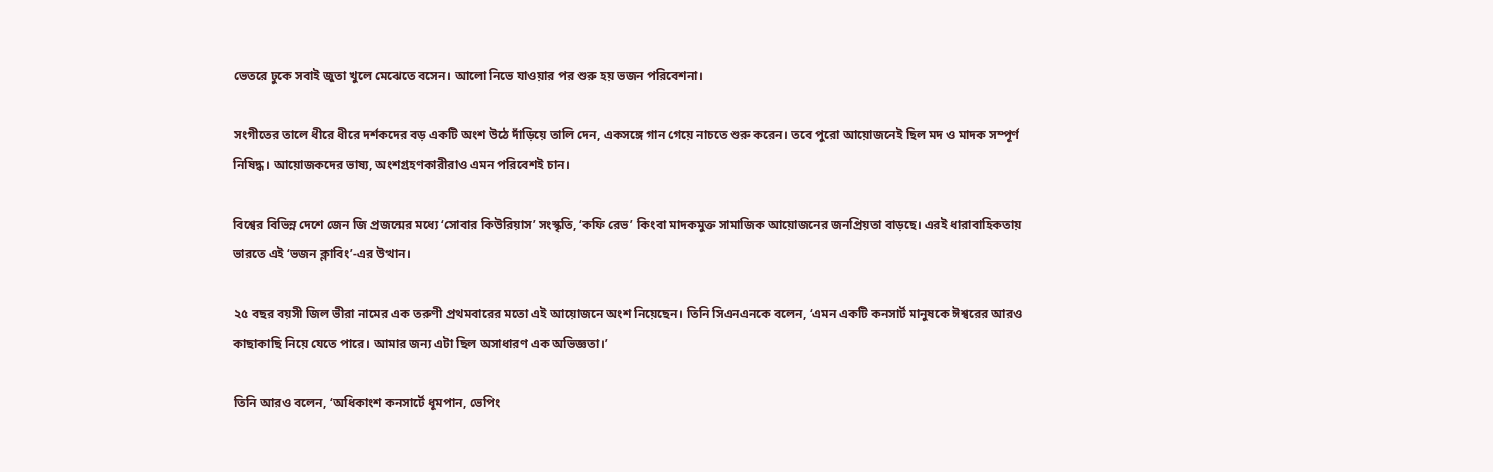ভেতরে ঢুকে সবাই জুতা খুলে মেঝেতে বসেন। আলো নিভে যাওয়ার পর শুরু হয় ভজন পরিবেশনা।

সংগীতের তালে ধীরে ধীরে দর্শকদের বড় একটি অংশ উঠে দাঁড়িয়ে তালি দেন, একসঙ্গে গান গেয়ে নাচতে শুরু করেন। তবে পুরো আয়োজনেই ছিল মদ ও মাদক সম্পূর্ণ নিষিদ্ধ। আয়োজকদের ভাষ্য, অংশগ্রহণকারীরাও এমন পরিবেশই চান।

বিশ্বের বিভিন্ন দেশে জেন জি প্রজন্মের মধ্যে ‘সোবার কিউরিয়াস’ সংস্কৃতি, ‘কফি রেভ’ কিংবা মাদকমুক্ত সামাজিক আয়োজনের জনপ্রিয়তা বাড়ছে। এরই ধারাবাহিকতায় ভারতে এই ‘ভজন ক্লাবিং’-এর উত্থান।

২৫ বছর বয়সী জিল ভীরা নামের এক তরুণী প্রথমবারের মতো এই আয়োজনে অংশ নিয়েছেন। তিনি সিএনএনকে বলেন, ‘এমন একটি কনসার্ট মানুষকে ঈশ্বরের আরও কাছাকাছি নিয়ে যেতে পারে। আমার জন্য এটা ছিল অসাধারণ এক অভিজ্ঞতা।’

তিনি আরও বলেন, ‘অধিকাংশ কনসার্টে ধূমপান, ভেপিং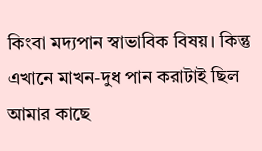কিংবা মদ্যপান স্বাভাবিক বিষয়। কিন্তু এখানে মাখন-দুধ পান করাটাই ছিল আমার কাছে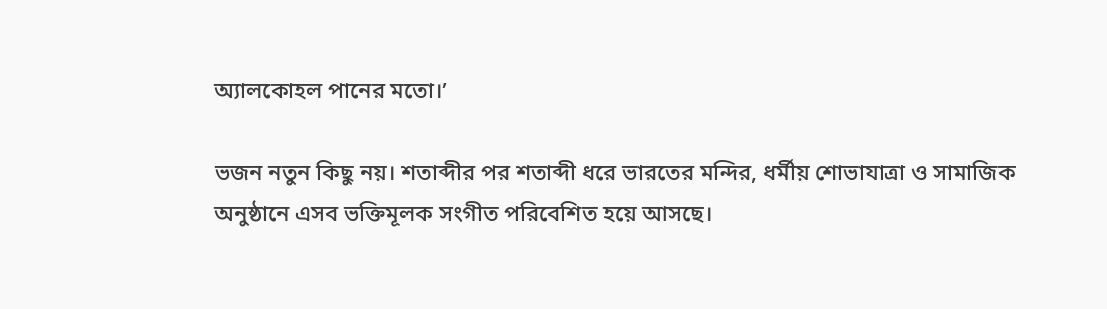অ্যালকোহল পানের মতো।’

ভজন নতুন কিছু নয়। শতাব্দীর পর শতাব্দী ধরে ভারতের মন্দির, ধর্মীয় শোভাযাত্রা ও সামাজিক অনুষ্ঠানে এসব ভক্তিমূলক সংগীত পরিবেশিত হয়ে আসছে।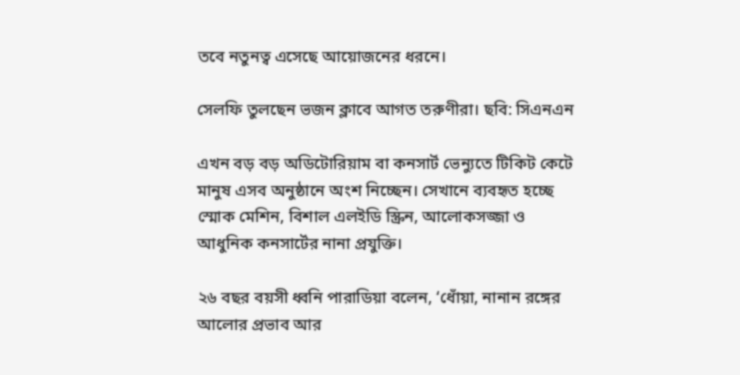তবে নতুনত্ব এসেছে আয়োজনের ধরনে।

সেলফি তুলছেন ভজন ক্লাবে আগত তরুণীরা। ছবি: সিএনএন

এখন বড় বড় অডিটোরিয়াম বা কনসার্ট ভেন্যুতে টিকিট কেটে মানুষ এসব অনুষ্ঠানে অংশ নিচ্ছেন। সেখানে ব্যবহৃত হচ্ছে স্মোক মেশিন, বিশাল এলইডি স্ক্রিন, আলোকসজ্জা ও আধুনিক কনসার্টের নানা প্রযুক্তি।

২৬ বছর বয়সী ধ্বনি পারাডিয়া বলেন, ‘ধোঁয়া, নানান রঙ্গের আলোর প্রভাব আর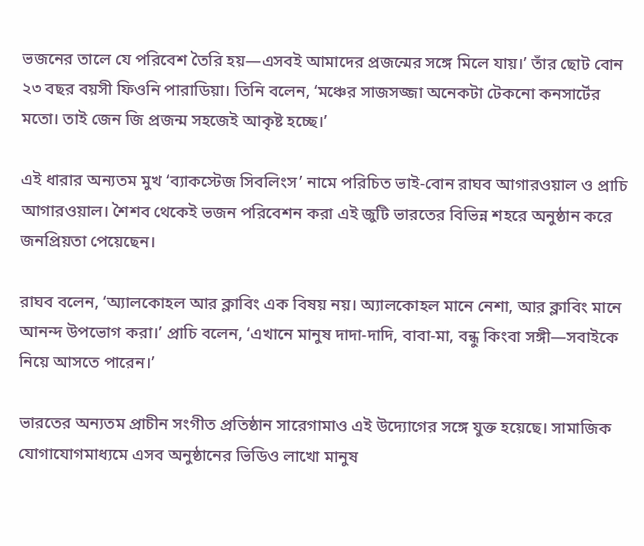ভজনের তালে যে পরিবেশ তৈরি হয়—এসবই আমাদের প্রজন্মের সঙ্গে মিলে যায়।’ তাঁর ছোট বোন ২৩ বছর বয়সী ফিওনি পারাডিয়া। তিনি বলেন, ‘মঞ্চের সাজসজ্জা অনেকটা টেকনো কনসার্টের মতো। তাই জেন জি প্রজন্ম সহজেই আকৃষ্ট হচ্ছে।’

এই ধারার অন্যতম মুখ ‘ব্যাকস্টেজ সিবলিংস’ নামে পরিচিত ভাই-বোন রাঘব আগারওয়াল ও প্রাচি আগারওয়াল। শৈশব থেকেই ভজন পরিবেশন করা এই জুটি ভারতের বিভিন্ন শহরে অনুষ্ঠান করে জনপ্রিয়তা পেয়েছেন।

রাঘব বলেন, ‘অ্যালকোহল আর ক্লাবিং এক বিষয় নয়। অ্যালকোহল মানে নেশা, আর ক্লাবিং মানে আনন্দ উপভোগ করা।’ প্রাচি বলেন, ‘এখানে মানুষ দাদা-দাদি, বাবা-মা, বন্ধু কিংবা সঙ্গী—সবাইকে নিয়ে আসতে পারেন।’

ভারতের অন্যতম প্রাচীন সংগীত প্রতিষ্ঠান সারেগামাও এই উদ্যোগের সঙ্গে যুক্ত হয়েছে। সামাজিক যোগাযোগমাধ্যমে এসব অনুষ্ঠানের ভিডিও লাখো মানুষ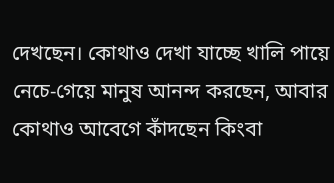দেখছেন। কোথাও দেখা যাচ্ছে খালি পায়ে নেচে-গেয়ে মানুষ আনন্দ করছেন, আবার কোথাও আবেগে কাঁদছেন কিংবা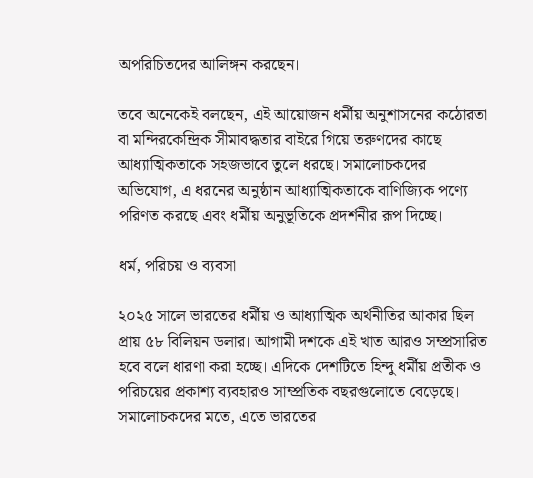অপরিচিতদের আলিঙ্গন করছেন।

তবে অনেকেই বলছেন, এই আয়োজন ধর্মীয় অনুশাসনের কঠোরতা বা মন্দিরকেন্দ্রিক সীমাবদ্ধতার বাইরে গিয়ে তরুণদের কাছে আধ্যাত্মিকতাকে সহজভাবে তুলে ধরছে। সমালোচকদের অভিযোগ, এ ধরনের অনুষ্ঠান আধ্যাত্মিকতাকে বাণিজ্যিক পণ্যে পরিণত করছে এবং ধর্মীয় অনুভূতিকে প্রদর্শনীর রূপ দিচ্ছে।

ধর্ম, পরিচয় ও ব্যবসা

২০২৫ সালে ভারতের ধর্মীয় ও আধ্যাত্মিক অর্থনীতির আকার ছিল প্রায় ৫৮ বিলিয়ন ডলার। আগামী দশকে এই খাত আরও সম্প্রসারিত হবে বলে ধারণা করা হচ্ছে। এদিকে দেশটিতে হিন্দু ধর্মীয় প্রতীক ও পরিচয়ের প্রকাশ্য ব্যবহারও সাম্প্রতিক বছরগুলোতে বেড়েছে। সমালোচকদের মতে, এতে ভারতের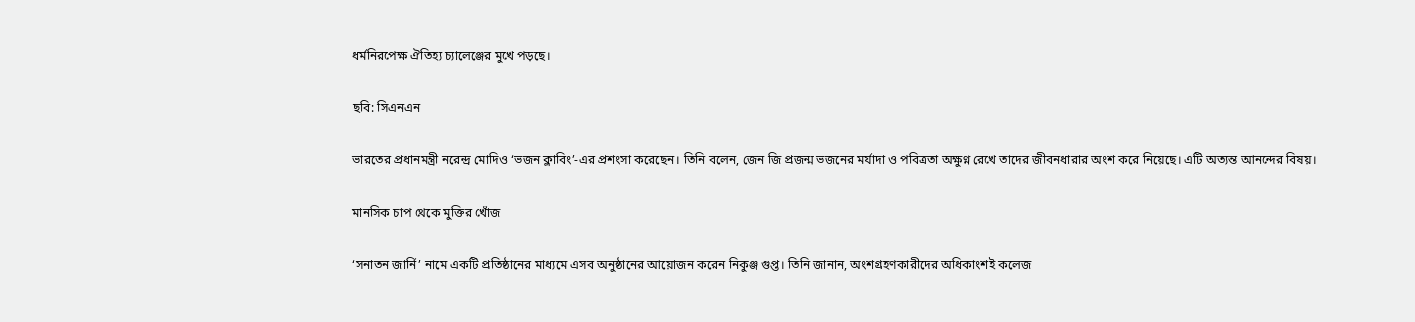ধর্মনিরপেক্ষ ঐতিহ্য চ্যালেঞ্জের মুখে পড়ছে।

ছবি: সিএনএন

ভারতের প্রধানমন্ত্রী নরেন্দ্র মোদিও ‘ভজন ক্লাবিং’-এর প্রশংসা করেছেন। তিনি বলেন, জেন জি প্রজন্ম ভজনের মর্যাদা ও পবিত্রতা অক্ষুণ্ন রেখে তাদের জীবনধারার অংশ করে নিয়েছে। এটি অত্যন্ত আনন্দের বিষয়।

মানসিক চাপ থেকে মুক্তির খোঁজ

‘সনাতন জার্নি’ নামে একটি প্রতিষ্ঠানের মাধ্যমে এসব অনুষ্ঠানের আয়োজন করেন নিকুঞ্জ গুপ্ত। তিনি জানান, অংশগ্রহণকারীদের অধিকাংশই কলেজ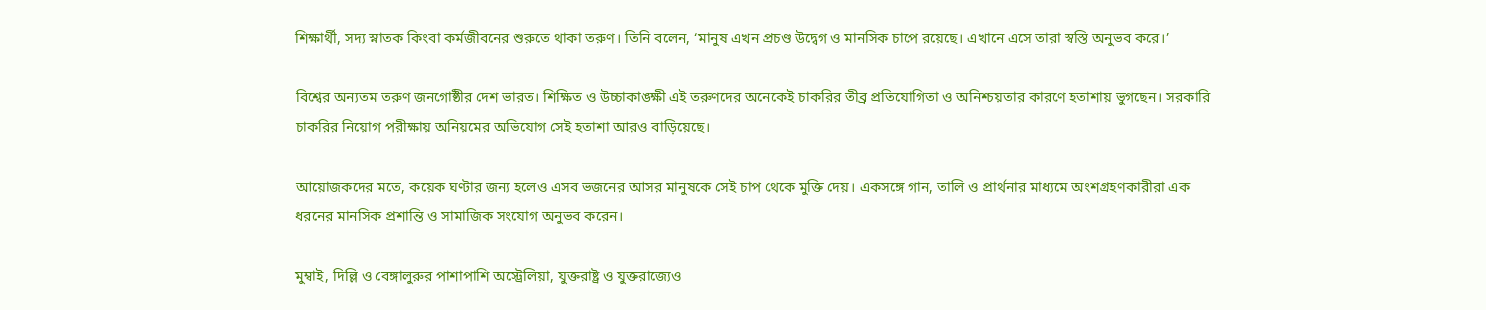শিক্ষার্থী, সদ্য স্নাতক কিংবা কর্মজীবনের শুরুতে থাকা তরুণ। তিনি বলেন, ‘মানুষ এখন প্রচণ্ড উদ্বেগ ও মানসিক চাপে রয়েছে। এখানে এসে তারা স্বস্তি অনুভব করে।’

বিশ্বের অন্যতম তরুণ জনগোষ্ঠীর দেশ ভারত। শিক্ষিত ও উচ্চাকাঙ্ক্ষী এই তরুণদের অনেকেই চাকরির তীব্র প্রতিযোগিতা ও অনিশ্চয়তার কারণে হতাশায় ভুগছেন। সরকারি চাকরির নিয়োগ পরীক্ষায় অনিয়মের অভিযোগ সেই হতাশা আরও বাড়িয়েছে।

আয়োজকদের মতে, কয়েক ঘণ্টার জন্য হলেও এসব ভজনের আসর মানুষকে সেই চাপ থেকে মুক্তি দেয়। একসঙ্গে গান, তালি ও প্রার্থনার মাধ্যমে অংশগ্রহণকারীরা এক ধরনের মানসিক প্রশান্তি ও সামাজিক সংযোগ অনুভব করেন।

মুম্বাই, দিল্লি ও বেঙ্গালুরুর পাশাপাশি অস্ট্রেলিয়া, যুক্তরাষ্ট্র ও যুক্তরাজ্যেও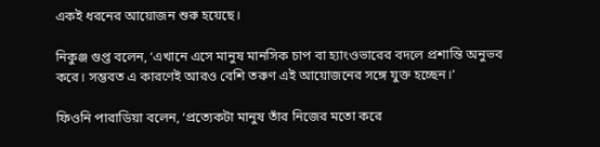একই ধরনের আয়োজন শুরু হয়েছে।

নিকুঞ্জ গুপ্ত বলেন, ‘এখানে এসে মানুষ মানসিক চাপ বা হ্যাংওভারের বদলে প্রশান্তি অনুভব করে। সম্ভবত এ কারণেই আরও বেশি তরুণ এই আয়োজনের সঙ্গে যুক্ত হচ্ছেন।’

ফিওনি পারাডিয়া বলেন, ‘প্রত্যেকটা মানুষ তাঁর নিজের মতো করে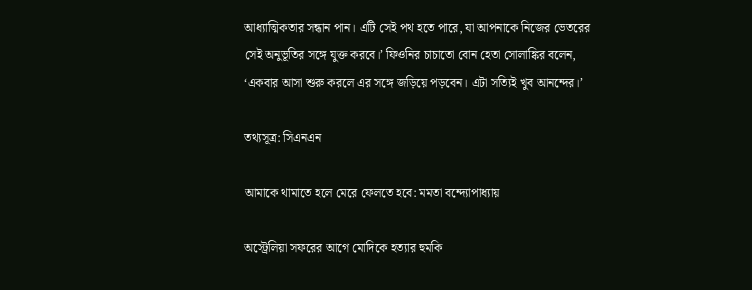আধ্যাত্মিকতার সন্ধান পান। এটি সেই পথ হতে পারে, যা আপনাকে নিজের ভেতরের সেই অনুভূতির সঙ্গে যুক্ত করবে।’ ফিওনির চাচাতো বোন হেতা সোলাঙ্কির বলেন, ‘একবার আসা শুরু করলে এর সঙ্গে জড়িয়ে পড়বেন। এটা সত্যিই খুব আনন্দের।’

তথ্যসূত্র: সিএনএন

আমাকে থামাতে হলে মেরে ফেলতে হবে: মমতা বন্দ্যোপাধ্যায়

অস্ট্রেলিয়া সফরের আগে মোদিকে হত্যার হুমকি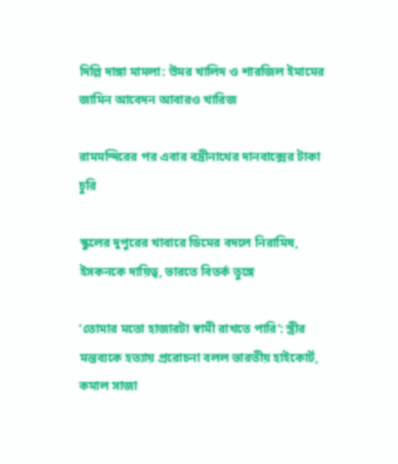দিল্লি দাঙ্গা মামলা: উমর খালিদ ও শারজিল ইমামের জামিন আবেদন আবারও খারিজ

রামমন্দিরের পর এবার বদ্রীনাথের দানবাক্সের টাকা চুরি

স্কুলের দুপুরের খাবারে ডিমের বদলে নিরামিষ, ইসকনকে দায়িত্ব, ভারতে বিতর্ক তুঙ্গে

‘তোমার মতো হাজারটা স্বামী রাখতে পারি’: স্ত্রীর মন্তব্যকে হত্যায় প্ররোচনা বলল ভারতীয় হাইকোর্ট, কমাল সাজা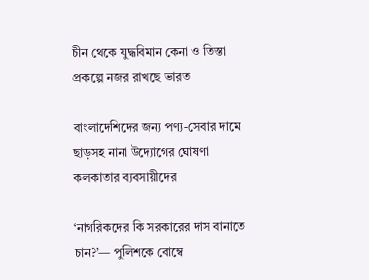চীন থেকে যুদ্ধবিমান কেনা ও তিস্তা প্রকল্পে নজর রাখছে ভারত

বাংলাদেশিদের জন্য পণ্য-সেবার দামে ছাড়সহ নানা উদ্যোগের ঘোষণা কলকাতার ব্যবসায়ীদের

‘নাগরিকদের কি সরকারের দাস বানাতে চান?’— পুলিশকে বোম্বে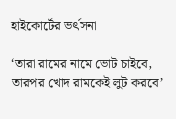হাইকোর্টের ভর্ৎসনা

‘তারা রামের নামে ভোট চাইবে, তারপর খোদ রামকেই লুট করবে’